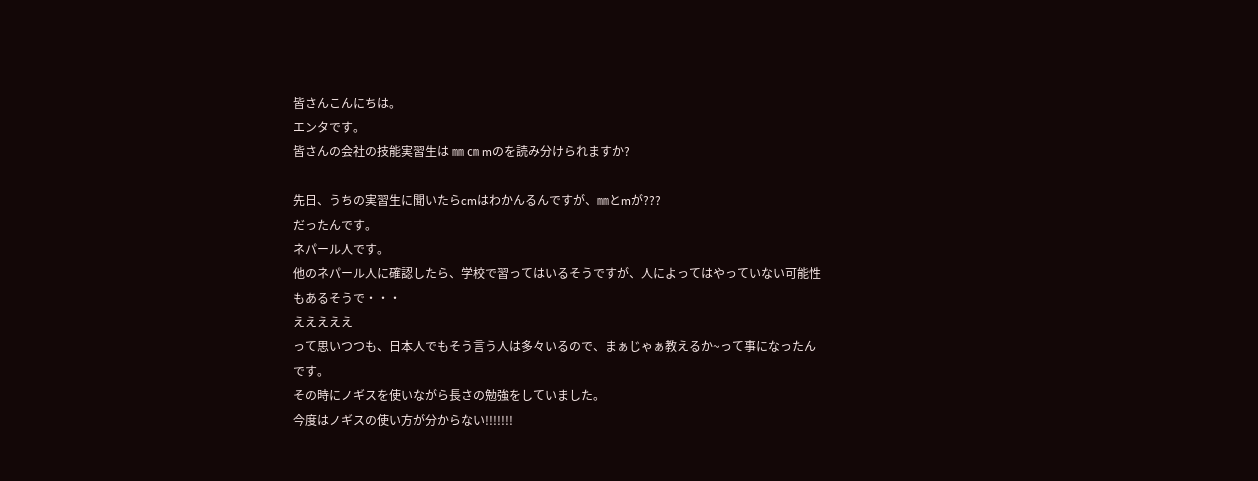皆さんこんにちは。
エンタです。
皆さんの会社の技能実習生は ㎜ ㎝ mのを読み分けられますか?

先日、うちの実習生に聞いたらcmはわかんるんですが、㎜とmが???
だったんです。
ネパール人です。
他のネパール人に確認したら、学校で習ってはいるそうですが、人によってはやっていない可能性もあるそうで・・・
えええええ
って思いつつも、日本人でもそう言う人は多々いるので、まぁじゃぁ教えるか~って事になったんです。
その時にノギスを使いながら長さの勉強をしていました。
今度はノギスの使い方が分からない!!!!!!!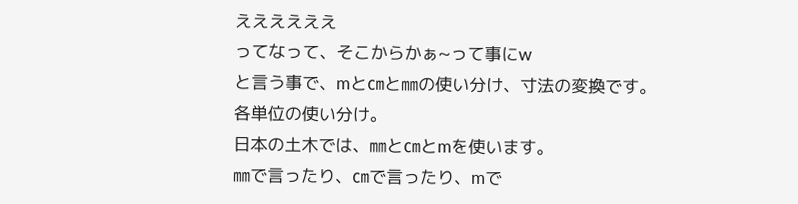ええええええ
ってなって、そこからかぁ~って事にw
と言う事で、mと㎝と㎜の使い分け、寸法の変換です。
各単位の使い分け。
日本の土木では、㎜と㎝とmを使います。
㎜で言ったり、㎝で言ったり、mで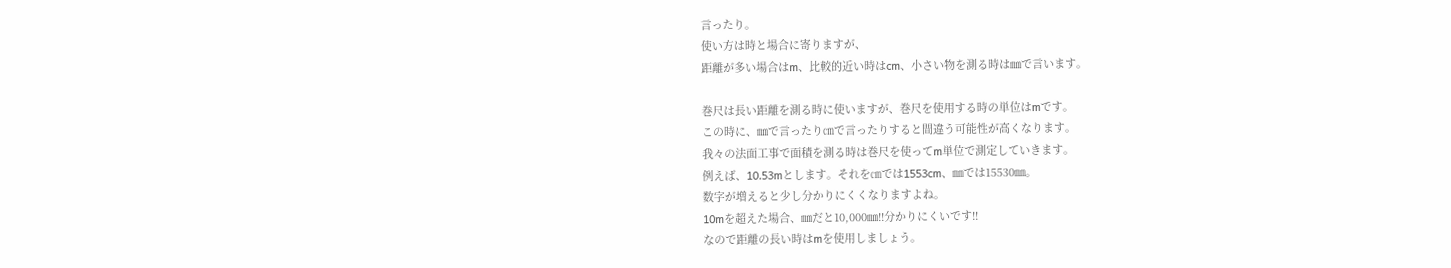言ったり。
使い方は時と場合に寄りますが、
距離が多い場合はm、比較的近い時はcm、小さい物を測る時は㎜で言います。

巻尺は長い距離を測る時に使いますが、巻尺を使用する時の単位はmです。
この時に、㎜で言ったり㎝で言ったりすると間違う可能性が高くなります。
我々の法面工事で面積を測る時は巻尺を使ってm単位で測定していきます。
例えば、10.53mとします。それを㎝では1553cm、㎜では15530㎜。
数字が増えると少し分かりにくくなりますよね。
10mを超えた場合、㎜だと10,000㎜!!分かりにくいです!!
なので距離の長い時はmを使用しましょう。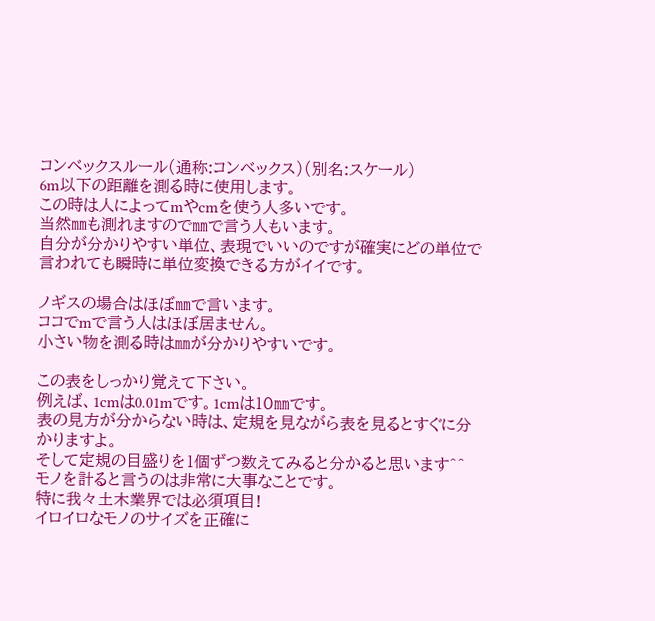コンベックスルール(通称:コンベックス)(別名:スケール)
6m以下の距離を測る時に使用します。
この時は人によってmやcmを使う人多いです。
当然㎜も測れますので㎜で言う人もいます。
自分が分かりやすい単位、表現でいいのですが確実にどの単位で言われても瞬時に単位変換できる方がイイです。

ノギスの場合はほぼ㎜で言います。
ココでmで言う人はほぼ居ません。
小さい物を測る時は㎜が分かりやすいです。

この表をしっかり覚えて下さい。
例えば、1cmは0.01mです。1cmは10㎜です。
表の見方が分からない時は、定規を見ながら表を見るとすぐに分かりますよ。
そして定規の目盛りを1個ずつ数えてみると分かると思います^^
モノを計ると言うのは非常に大事なことです。
特に我々土木業界では必須項目!
イロイロなモノのサイズを正確に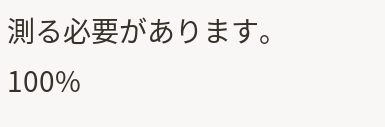測る必要があります。
100%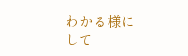わかる様にして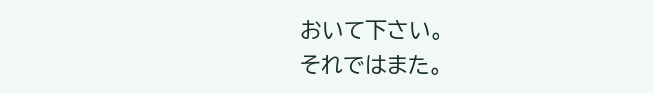おいて下さい。
それではまた。